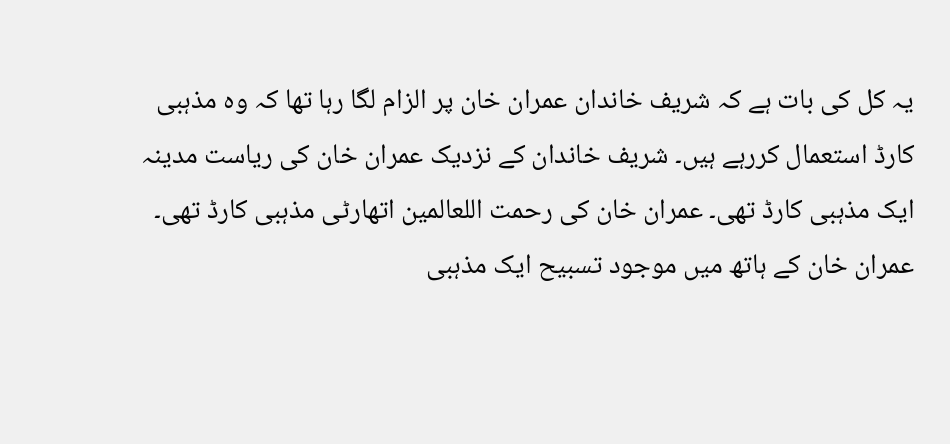یہ کل کی بات ہے کہ شریف خاندان عمران خان پر الزام لگا رہا تھا کہ وہ مذہبی کارڈ استعمال کررہے ہیں۔ شریف خاندان کے نزدیک عمران خان کی ریاست مدینہ ایک مذہبی کارڈ تھی۔ عمران خان کی رحمت اللعالمین اتھارٹی مذہبی کارڈ تھی۔ عمران خان کے ہاتھ میں موجود تسبیح ایک مذہبی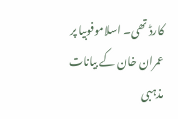کارڈ تھی۔ اسلاموفوبیا پر عمران خان کے بیانات مذہبی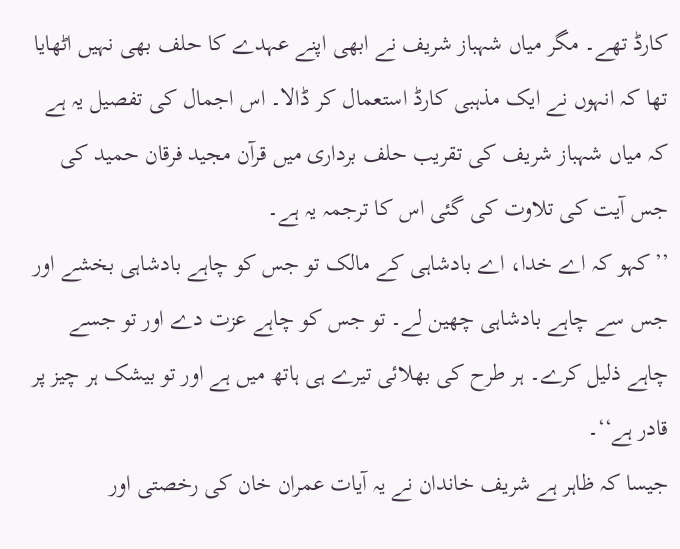کارڈ تھے۔ مگر میاں شہباز شریف نے ابھی اپنے عہدے کا حلف بھی نہیں اٹھایا تھا کہ انہوں نے ایک مذہبی کارڈ استعمال کر ڈالا۔ اس اجمال کی تفصیل یہ ہے کہ میاں شہباز شریف کی تقریب حلف برداری میں قرآن مجید فرقان حمید کی جس آیت کی تلاوت کی گئی اس کا ترجمہ یہ ہے۔
’’کہو کہ اے خدا، اے بادشاہی کے مالک تو جس کو چاہے بادشاہی بخشے اور جس سے چاہے بادشاہی چھین لے۔ تو جس کو چاہے عزت دے اور تو جسے چاہے ذلیل کرے۔ ہر طرح کی بھلائی تیرے ہی ہاتھ میں ہے اور تو بیشک ہر چیز پر قادر ہے‘‘۔
جیسا کہ ظاہر ہے شریف خاندان نے یہ آیات عمران خان کی رخصتی اور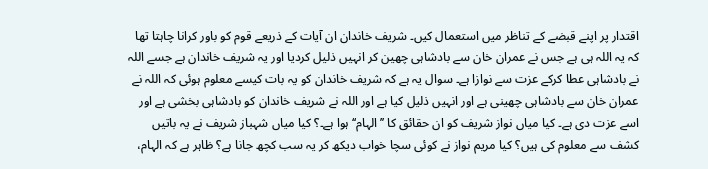اقتدار پر اپنے قبضے کے تناظر میں استعمال کیں۔ شریف خاندان ان آیات کے ذریعے قوم کو باور کرانا چاہتا تھا کہ یہ اللہ ہی ہے جس نے عمران خان سے بادشاہی چھین کر انہیں ذلیل کردیا اور یہ شریف خاندان ہے جسے اللہ نے بادشاہی عطا کرکے عزت سے نوازا ہے۔ سوال یہ ہے کہ شریف خاندان کو یہ بات کیسے معلوم ہوئی کہ اللہ نے عمران خان سے بادشاہی چھینی ہے اور انہیں ذلیل کیا ہے اور اللہ نے شریف خاندان کو بادشاہی بخشی ہے اور اسے عزت دی ہے۔ کیا میاں نواز شریف کو ان حقائق کا ’’الہام‘‘ ہوا ہے۔؟ کیا میاں شہباز شریف نے یہ باتیں کشف سے معلوم کی ہیں؟ کیا مریم نواز نے کوئی سچا خواب دیکھ کر یہ سب کچھ جانا ہے؟ ظاہر ہے کہ الہام،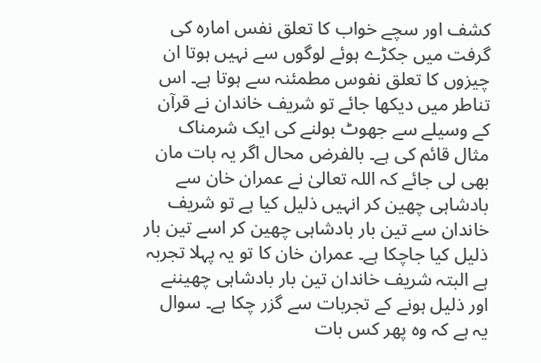کشف اور سچے خواب کا تعلق نفس امارہ کی گرفت میں جکڑے ہوئے لوگوں سے نہیں ہوتا ان چیزوں کا تعلق نفوس مطمئنہ سے ہوتا ہے۔ اس تناطر میں دیکھا جائے تو شریف خاندان نے قرآن کے وسیلے سے جھوٹ بولنے کی ایک شرمناک مثال قائم کی ہے۔ بالفرض محال اگر یہ بات مان بھی لی جائے کہ اللہ تعالیٰ نے عمران خان سے بادشاہی چھین کر انہیں ذلیل کیا ہے تو شریف خاندان سے تین بار بادشاہی چھین کر اسے تین بار ذلیل کیا جاچکا ہے۔ عمران خان کا تو یہ پہلا تجربہ ہے البتہ شریف خاندان تین بار بادشاہی چھیننے اور ذلیل ہونے کے تجربات سے گزر چکا ہے۔ سوال یہ ہے کہ وہ پھر کس بات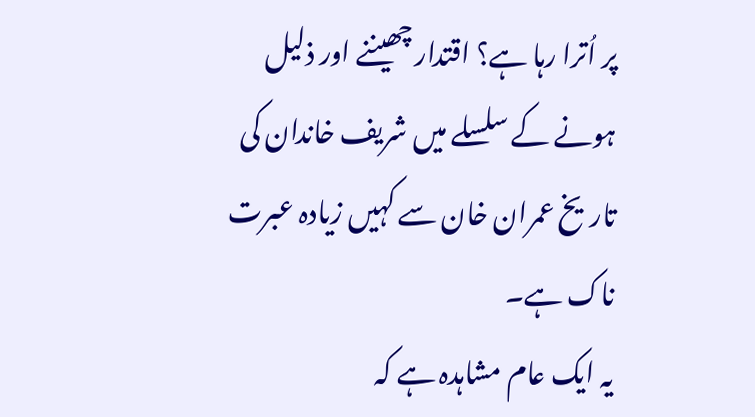پر اُترا رہا ہے؟ اقتدار چھیننے اور ذلیل ہونے کے سلسلے میں شریف خاندان کی تاریخ عمران خان سے کہیں زیادہ عبرت ناک ہے۔
یہ ایک عام مشاہدہ ہے کہ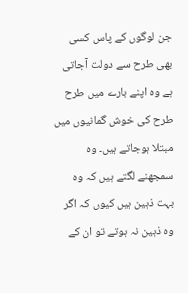جن لوگوں کے پاس کسی بھی طرح سے دولت آجاتی ہے وہ اپنے بارے میں طرح طرح کی خوش گمانیوں میں مبتلا ہوجاتے ہیں۔ وہ سمجھنے لگتے ہیں کہ وہ بہت ذہین ہیں کیوں کہ اگر وہ ذہین نہ ہوتے تو ان کے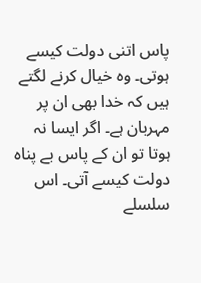پاس اتنی دولت کیسے ہوتی۔ وہ خیال کرنے لگتے ہیں کہ خدا بھی ان پر مہربان ہے۔ اگر ایسا نہ ہوتا تو ان کے پاس بے پناہ دولت کیسے آتی۔ اس سلسلے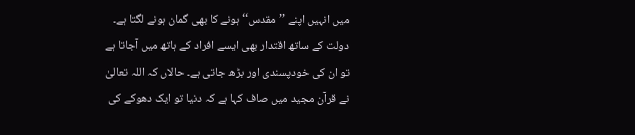میں انہیں اپنے ’’مقدس‘‘ ہونے کا بھی گمان ہونے لگتا ہے۔ دولت کے ساتھ اقتدار بھی ایسے افراد کے ہاتھ میں آجاتا ہے تو ان کی خودپسندی اور بڑھ جاتی ہے۔ حالاں کہ اللہ تعالیٰ نے قرآن مجید میں صاف کہا ہے کہ دنیا تو ایک دھوکے کی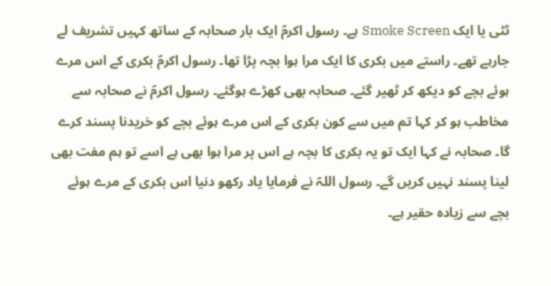ٹٹی یا ایک Smoke Screen ہے۔ رسول اکرمؐ ایک بار صحابہ کے ساتھ کہیں تشریف لے جارہے تھے۔ راستے میں بکری کا ایک مرا ہوا بچہ پڑا تھا۔ رسول اکرمؐ بکری کے اس مرے ہوئے بچے کو دیکھ کر ٹھیر گئے۔ صحابہ بھی کھڑے ہوگئے۔ رسول اکرمؐ نے صحابہ سے مخاطب ہو کر کہا تم میں سے کون بکری کے اس مرے ہوئے بچے کو خریدنا پسند کرے گا۔ صحابہ نے کہا ایک تو یہ بکری کا بچہ ہے اس پر مرا ہوا بھی ہے اسے تو ہم مفت بھی لینا پسند نہیں کریں گے۔ رسول اللہؐ نے فرمایا یاد رکھو دنیا اس بکری کے مرے ہوئے بچے سے زیادہ حقیر ہے۔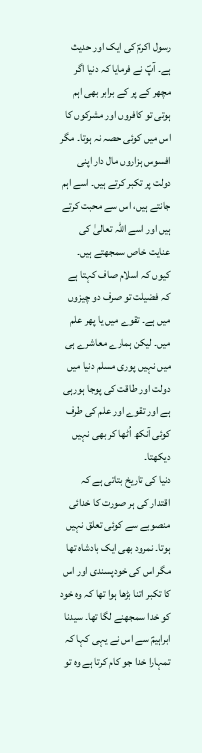رسول اکرمؐ کی ایک اور حدیث ہے۔ آپؐ نے فرمایا کہ دنیا اگر مچھر کے پر کے برابر بھی اہم ہوتی تو کافروں اور مشرکوں کا اس میں کوئی حصہ نہ ہوتا۔ مگر افسوس ہزاروں مال دار اپنی دولت پر تکبر کرتے ہیں۔ اسے اہم جانتے ہیں، اس سے محبت کرتے ہیں اور اسے اللہ تعالیٰ کی عنایت خاص سمجھتے ہیں۔ کیوں کہ اسلام صاف کہتا ہے کہ فضیلت تو صرف دو چیزوں میں ہے۔ تقوے میں یا پھر علم میں۔ لیکن ہمارے معاشرے ہی میں نہیں پوری مسلم دنیا میں دولت اور طاقت کی پوجا ہورہی ہے اور تقوے اور علم کی طرف کوئی آنکھ اُٹھا کر بھی نہیں دیکھتا۔
دنیا کی تاریخ بتاتی ہے کہ اقتدار کی ہر صورت کا خدائی منصوبے سے کوئی تعلق نہیں ہوتا۔ نمرود بھی ایک بادشاہ تھا مگر اس کی خودپسندی اور اس کا تکبر اتنا بڑھا ہوا تھا کہ وہ خود کو خدا سمجھنے لگا تھا۔ سیدنا ابراہیمؑ سے اس نے یہی کہا کہ تمہارا خدا جو کام کرتا ہے وہ تو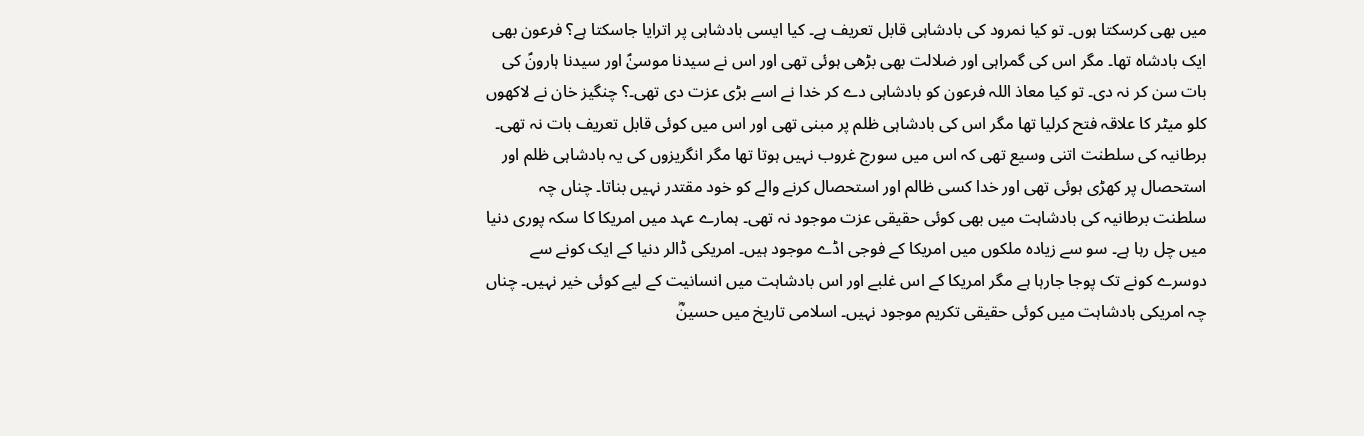میں بھی کرسکتا ہوں۔ تو کیا نمرود کی بادشاہی قابل تعریف ہے۔ کیا ایسی بادشاہی پر اترایا جاسکتا ہے؟ فرعون بھی ایک بادشاہ تھا۔ مگر اس کی گمراہی اور ضلالت بھی بڑھی ہوئی تھی اور اس نے سیدنا موسیٰؑ اور سیدنا ہارونؑ کی بات سن کر نہ دی۔ تو کیا معاذ اللہ فرعون کو بادشاہی دے کر خدا نے اسے بڑی عزت دی تھی۔؟ چنگیز خان نے لاکھوں کلو میٹر کا علاقہ فتح کرلیا تھا مگر اس کی بادشاہی ظلم پر مبنی تھی اور اس میں کوئی قابل تعریف بات نہ تھی۔ برطانیہ کی سلطنت اتنی وسیع تھی کہ اس میں سورج غروب نہیں ہوتا تھا مگر انگریزوں کی یہ بادشاہی ظلم اور استحصال پر کھڑی ہوئی تھی اور خدا کسی ظالم اور استحصال کرنے والے کو خود مقتدر نہیں بناتا۔ چناں چہ سلطنت برطانیہ کی بادشاہت میں بھی کوئی حقیقی عزت موجود نہ تھی۔ ہمارے عہد میں امریکا کا سکہ پوری دنیا میں چل رہا ہے۔ سو سے زیادہ ملکوں میں امریکا کے فوجی اڈے موجود ہیں۔ امریکی ڈالر دنیا کے ایک کونے سے دوسرے کونے تک پوجا جارہا ہے مگر امریکا کے اس غلبے اور اس بادشاہت میں انسانیت کے لیے کوئی خیر نہیں۔ چناں چہ امریکی بادشاہت میں کوئی حقیقی تکریم موجود نہیں۔ اسلامی تاریخ میں حسینؓ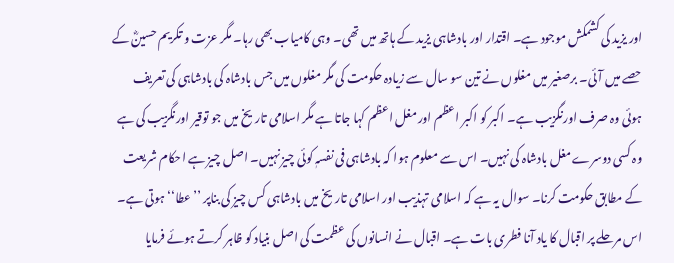اور یزید کی کشمکش موجود ہے۔ اقتدار اور بادشاہی یزید کے ہاتھ میں تھی۔ وہی کامیاب بھی رہا۔ مگر عزت و تکریم حسینؓ کے حصے میں آئی۔ برصغیر میں مغلوں نے تین سو سال سے زیادہ حکومت کی مگر مغلوں میں جس بادشاہ کی بادشاہی کی تعریف ہوئی وہ صرف اورنگزیب ہے۔ اکبر کو اکبر اعظم اور مغل اعظم کہا جاتا ہے مگر اسلامی تاریخ میں جو توقیر اورنگزیب کی ہے وہ کسی دوسرے مغل بادشاہ کی نہیں۔ اس سے معلوم ہوا کہ بادشاہی فی نفسہٖ کوئی چیز نہیں۔ اصل چیز ہے احکام شریعت کے مطابق حکومت کرنا۔ سوال یہ ہے کہ اسلامی تہذیب اور اسلامی تاریخ میں بادشاہی کس چیز کی بناپر ’’عطا‘‘ ہوتی ہے۔ اس مرحلے پر اقبال کا یاد آنا فطری بات ہے۔ اقبال نے انسانوں کی عظمت کی اصل بنیاد کو ظاہر کرتے ہوئے فرمایا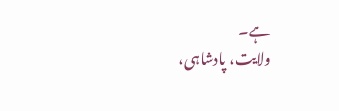ہے۔
ولایت، پادشاہی،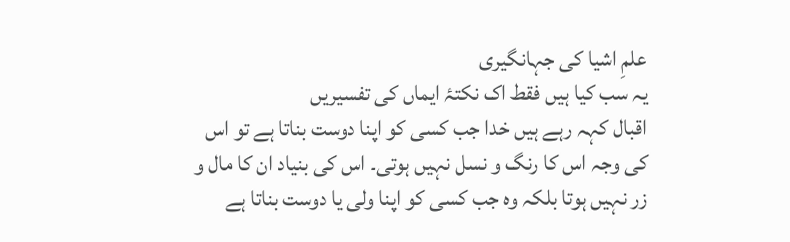علمِ اشیا کی جہانگیری
یہ سب کیا ہیں فقط اک نکتۂ ایماں کی تفسیریں
اقبال کہہ رہے ہیں خدا جب کسی کو اپنا دوست بناتا ہے تو اس کی وجہ اس کا رنگ و نسل نہیں ہوتی۔ اس کی بنیاد ان کا مال و زر نہیں ہوتا بلکہ وہ جب کسی کو اپنا ولی یا دوست بناتا ہے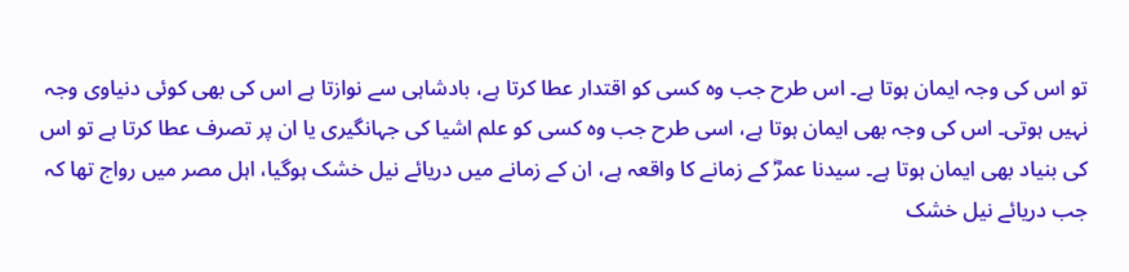تو اس کی وجہ ایمان ہوتا ہے۔ اس طرح جب وہ کسی کو اقتدار عطا کرتا ہے، بادشاہی سے نوازتا ہے اس کی بھی کوئی دنیاوی وجہ نہیں ہوتی۔ اس کی وجہ بھی ایمان ہوتا ہے، اسی طرح جب وہ کسی کو علم اشیا کی جہانگیری یا ان پر تصرف عطا کرتا ہے تو اس کی بنیاد بھی ایمان ہوتا ہے۔ سیدنا عمرؓ کے زمانے کا واقعہ ہے، ان کے زمانے میں دریائے نیل خشک ہوگیا، اہل مصر میں رواج تھا کہ جب دریائے نیل خشک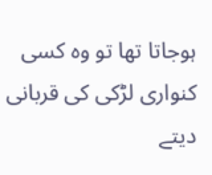ہوجاتا تھا تو وہ کسی کنواری لڑکی کی قربانی دیتے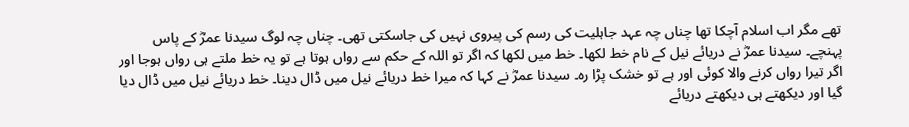تھے مگر اب اسلام آچکا تھا چناں چہ عہد جاہلیت کی رسم کی پیروی نہیں کی جاسکتی تھی۔ چناں چہ لوگ سیدنا عمرؓ کے پاس پہنچے۔ سیدنا عمرؓ نے دریائے نیل کے نام خط لکھا۔ خط میں لکھا کہ اگر تو اللہ کے حکم سے رواں ہوتا ہے تو یہ خط ملتے ہی رواں ہوجا اور اگر تیرا رواں کرنے والا کوئی اور ہے تو خشک پڑا رہ۔ سیدنا عمرؓ نے کہا کہ میرا خط دریائے نیل میں ڈال دینا۔ خط دریائے نیل میں ڈال دیا گیا اور دیکھتے ہی دیکھتے دریائے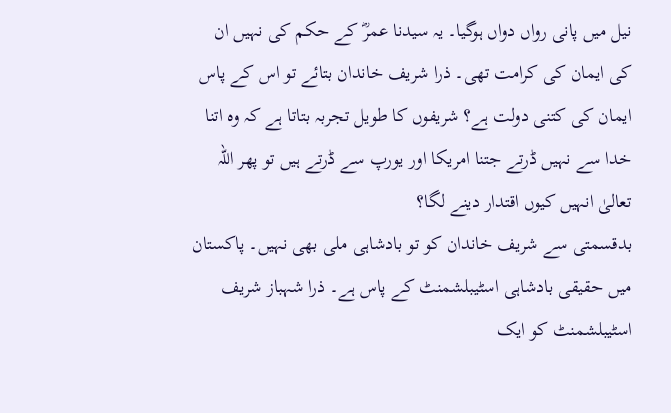نیل میں پانی رواں دواں ہوگیا۔ یہ سیدنا عمرؓ کے حکم کی نہیں ان کی ایمان کی کرامت تھی۔ ذرا شریف خاندان بتائے تو اس کے پاس ایمان کی کتنی دولت ہے؟ شریفوں کا طویل تجربہ بتاتا ہے کہ وہ اتنا خدا سے نہیں ڈرتے جتنا امریکا اور یورپ سے ڈرتے ہیں تو پھر اللہ تعالیٰ انہیں کیوں اقتدار دینے لگا؟
بدقسمتی سے شریف خاندان کو تو بادشاہی ملی بھی نہیں۔ پاکستان میں حقیقی بادشاہی اسٹیبلشمنٹ کے پاس ہے۔ ذرا شہباز شریف اسٹیبلشمنٹ کو ایک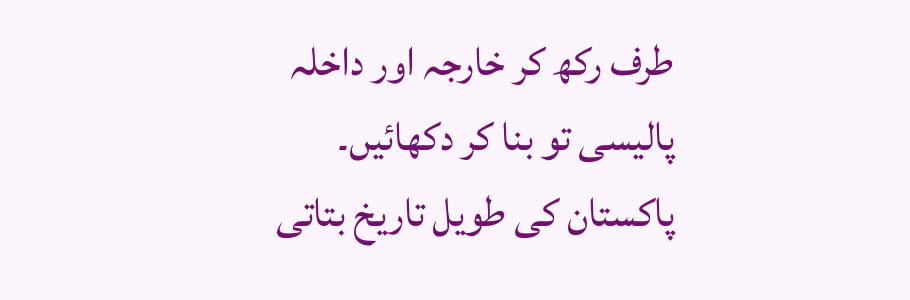طرف رکھ کر خارجہ اور داخلہ پالیسی تو بنا کر دکھائیں۔ پاکستان کی طویل تاریخ بتاتی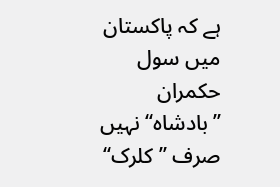ہے کہ پاکستان میں سول حکمران ’’بادشاہ‘‘ نہیں صرف ’’کلرک‘‘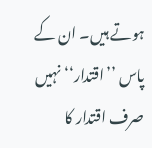ہوتے ہیں۔ ان کے پاس ’’اقتدار‘‘ نہیں صرف اقتدار کا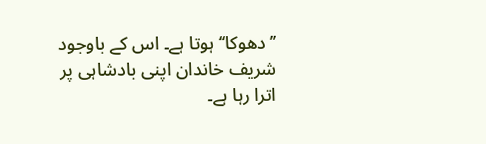’’دھوکا‘‘ ہوتا ہے۔ اس کے باوجود شریف خاندان اپنی بادشاہی پر اترا رہا ہے۔